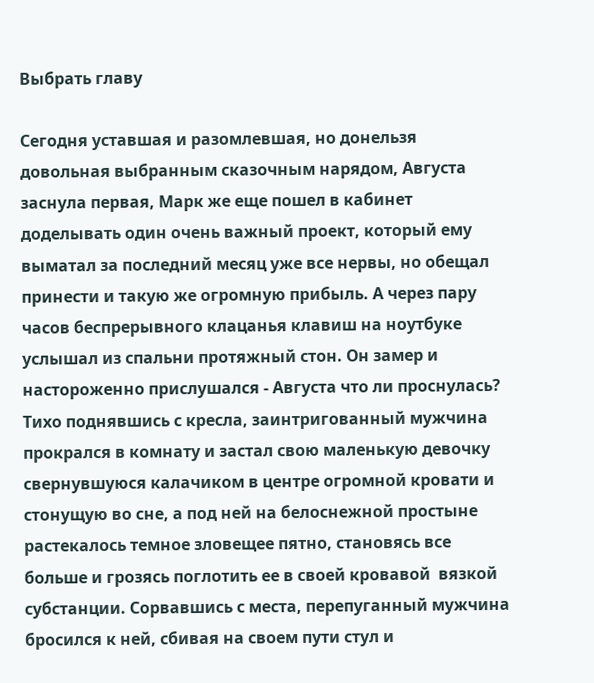Выбрать главу

Сегодня уставшая и разомлевшая, но донельзя довольная выбранным сказочным нарядом, Августа заснула первая, Марк же еще пошел в кабинет доделывать один очень важный проект, который ему выматал за последний месяц уже все нервы, но обещал принести и такую же огромную прибыль. А через пару часов беспрерывного клацанья клавиш на ноутбуке услышал из спальни протяжный стон. Он замер и настороженно прислушался - Августа что ли проснулась? Тихо поднявшись с кресла, заинтригованный мужчина прокрался в комнату и застал свою маленькую девочку свернувшуюся калачиком в центре огромной кровати и стонущую во сне, а под ней на белоснежной простыне растекалось темное зловещее пятно, становясь все больше и грозясь поглотить ее в своей кровавой  вязкой субстанции. Сорвавшись с места, перепуганный мужчина бросился к ней, сбивая на своем пути стул и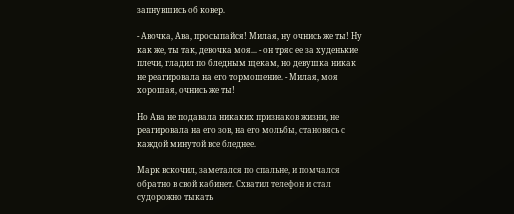запнувшись об ковер.

- Авочка, Ава, просыпайся! Милая, ну очнись же ты! Ну как же, ты так, девочка моя... - он тряс ее за худенькие плечи, гладил по бледным щекам, но девушка никак не реагировала на его тормошение. - Милая, моя хорошая, очнись же ты!

Но Ава не подавала никаких признаков жизни, не реагировала на его зов, на его мольбы, становясь с каждой минутой все бледнее.

Марк вскочил, заметался по спальне, и помчался обратно в свой кабинет. Схватил телефон и стал судорожно тыкать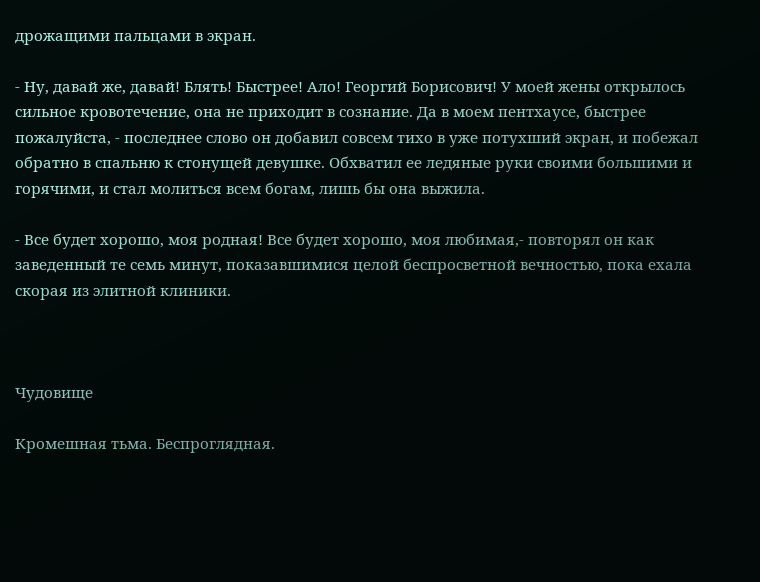дрожащими пальцами в экран.

- Ну, давай же, давай! Блять! Быстрее! Ало! Георгий Борисович! У моей жены открылось сильное кровотечение, она не приходит в сознание. Да в моем пентхаусе, быстрее пожалуйста, - последнее слово он добавил совсем тихо в уже потухший экран, и побежал обратно в спальню к стонущей девушке. Обхватил ее ледяные руки своими большими и горячими, и стал молиться всем богам, лишь бы она выжила.

- Все будет хорошо, моя родная! Все будет хорошо, моя любимая,- повторял он как заведенный те семь минут, показавшимися целой беспросветной вечностью, пока ехала скорая из элитной клиники.



Чудовище

Кромешная тьма. Беспроглядная.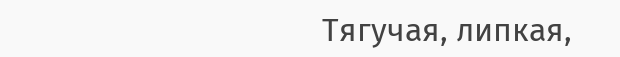Тягучая, липкая,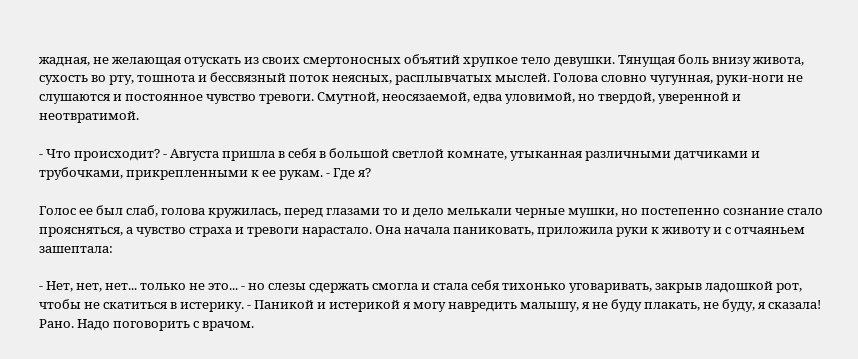жадная, не желающая отускать из своих смертоносных объятий хрупкое тело девушки. Тянущая боль внизу живота, сухость во рту, тошнота и бессвязный поток неясных, расплывчатых мыслей. Голова словно чугунная, руки-ноги не слушаются и постоянное чувство тревоги. Смутной, неосязаемой, едва уловимой, но твердой, уверенной и неотвратимой.

- Что происходит? - Августа пришла в себя в большой светлой комнате, утыканная различными датчиками и трубочками, прикрепленными к ее рукам. - Где я?

Голос ее был слаб, голова кружилась, перед глазами то и дело мелькали черные мушки, но постепенно сознание стало проясняться, а чувство страха и тревоги нарастало. Она начала паниковать, приложила руки к животу и с отчаяньем зашептала:

- Нет, нет, нет... только не это... - но слезы сдержать смогла и стала себя тихонько уговаривать, закрыв ладошкой рот, чтобы не скатиться в истерику. - Паникой и истерикой я могу навредить малышу, я не буду плакать, не буду, я сказала!  Рано. Надо поговорить с врачом.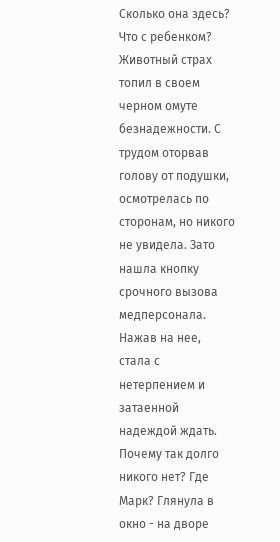Сколько она здесь? Что с ребенком? Животный страх топил в своем черном омуте безнадежности. С трудом оторвав голову от подушки, осмотрелась по сторонам, но никого не увидела. Зато нашла кнопку срочного вызова медперсонала. Нажав на нее, стала с нетерпением и затаенной надеждой ждать. Почему так долго никого нет? Где Марк? Глянула в окно - на дворе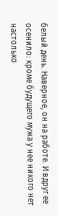белый день. Наверное, он на работе. И вдруг ее осенило: кроме будущего мужа у нее никого нет настолько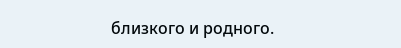близкого и родного.